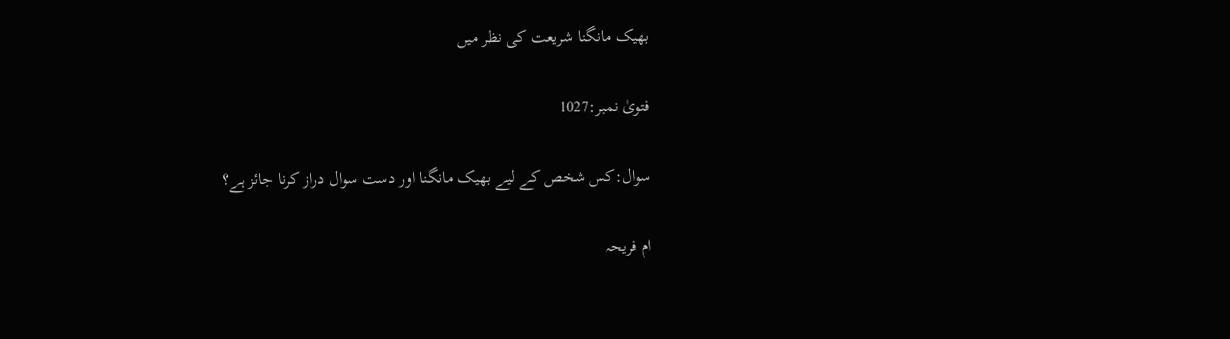بھیک مانگنا شریعت کی نظر میں

فتویٰ نمبر:1027

سوال:کس شخص کے لیے بھیک مانگنا اور دست سوال دراز کرنا جائز ہے؟

ام فریحہ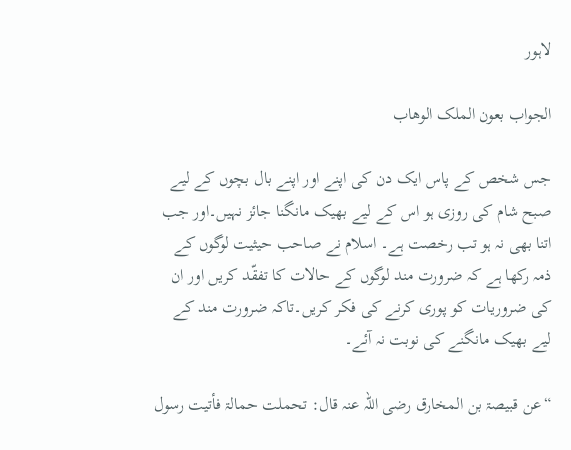لاہور

الجواب بعون الملک الوھاب

جس شخص کے پاس ایک دن کی اپنے اور اپنے بال بچوں کے لیے صبح شام کی روزی ہو اس کے لیے بھیک مانگنا جائز نہیں۔اور جب اتنا بھی نہ ہو تب رخصت ہے۔ اسلام نے صاحب حیثیت لوگوں کے ذمہ رکھا ہے کہ ضرورت مند لوگوں کے حالات کا تفقّد کریں اور ان کی ضروریات کو پوری کرنے کی فکر کریں۔تاکہ ضرورت مند کے لیے بھیک مانگنے کی نوبت نہ آئے۔

“عن قبیصۃ بن المخارق رضی اللہ عنہ قال: تحملت حمالۃ فأتیت رسول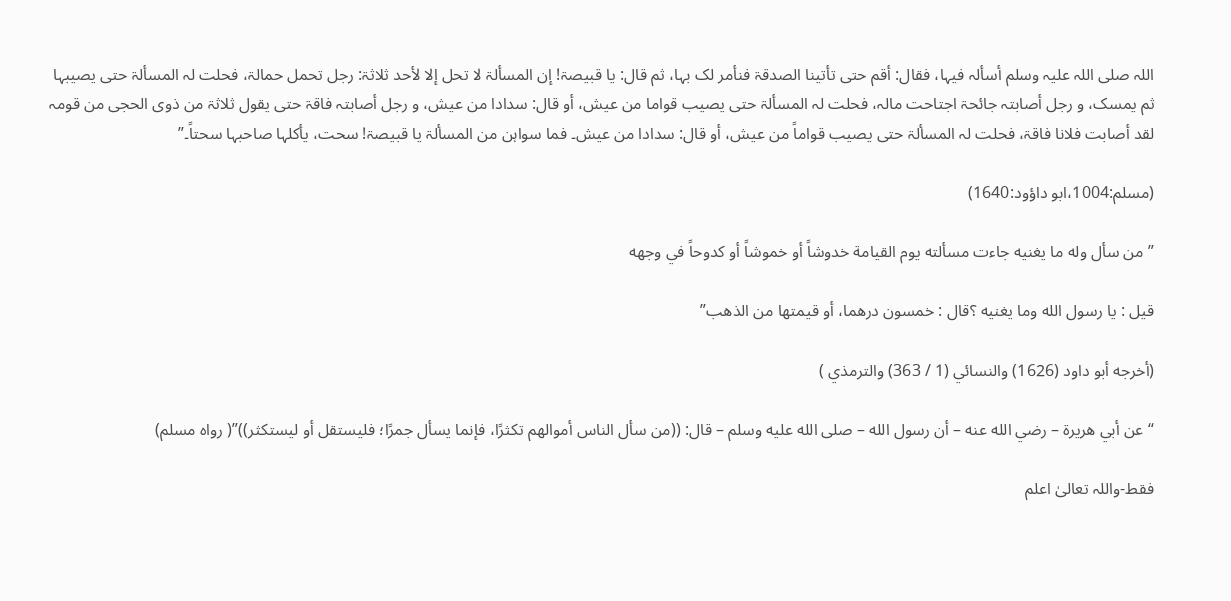اللہ صلی اللہ علیہ وسلم أسألہ فیہا، فقال: أقم حتی تأتینا الصدقۃ فنأمر لک بہا، ثم قال: یا قبیصۃ! إن المسألۃ لا تحل إلا لأحد ثلاثۃ: رجل تحمل حمالۃ، فحلت لہ المسألۃ حتی یصیبہا ثم یمسک، و رجل أصابتہ جائحۃ اجتاحت مالہ، فحلت لہ المسألۃ حتی یصیب قواما من عیش، أو قال: سدادا من عیش، و رجل أصابتہ فاقۃ حتی یقول ثلاثۃ من ذوی الحجی من قومہ لقد أصابت فلانا فاقۃ، فحلت لہ المسألۃ حتی یصیب قواماً من عیش، أو قال: سدادا من عیش۔ فما سواہن من المسألۃ یا قبیصۃ! سحت، یأکلہا صاحبہا سحتاً۔”

(مسلم:1004،ابو داؤود:1640)

” من سأل وله ما يغنيه جاءت مسألته يوم القيامة خدوشاً أو خموشاً أو كدوحاً في وجهه

قيل : يا رسول الله وما يغنيه ؟قال : خمسون درهما، أو قيمتها من الذهب”

(أخرجه أبو داود (1626) والنسائي (1 / 363) والترمذي )

“عن أبي هريرة – رضي الله عنه – أن رسول الله – صلى الله عليه وسلم – قال: ((من سأل الناس أموالهم تكثرًا، فإنما يسأل جمرًا؛ فليستقل أو ليستكثر))”( رواه مسلم)

فقط-واللہ تعالیٰ اعلم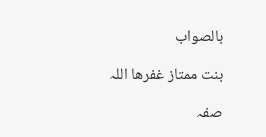بالصواب

بنت ممتاز غفرھا اللہ

صفہ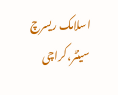اسلامک ریسرچ سینٹر،کراچی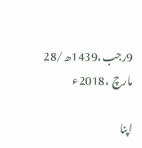9رجب،1439ھ/28 مارچ ،2018ء

اپنا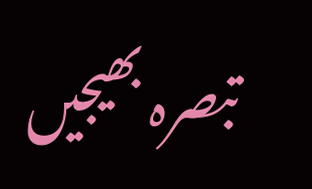تبصرہ بھیجیں